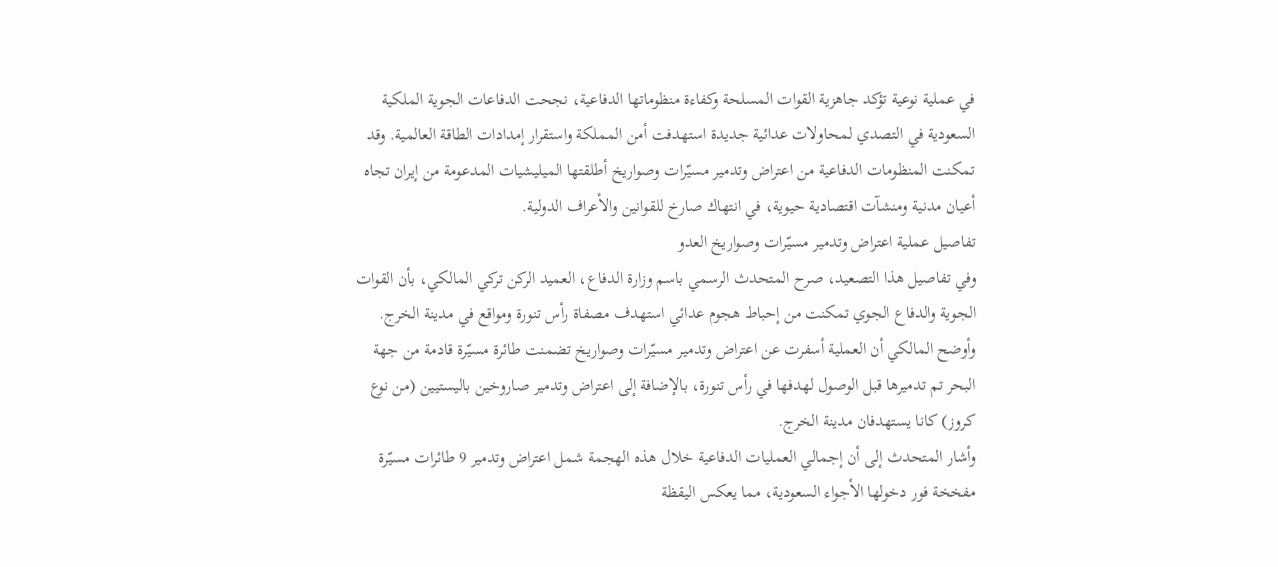في عملية نوعية تؤكد جاهزية القوات المسلحة وكفاءة منظوماتها الدفاعية، نجحت الدفاعات الجوية الملكية السعودية في التصدي لمحاولات عدائية جديدة استهدفت أمن المملكة واستقرار إمدادات الطاقة العالمية. وقد تمكنت المنظومات الدفاعية من اعتراض وتدمير مسيّرات وصواريخ أطلقتها الميليشيات المدعومة من إيران تجاه أعيان مدنية ومنشآت اقتصادية حيوية، في انتهاك صارخ للقوانين والأعراف الدولية.
تفاصيل عملية اعتراض وتدمير مسيّرات وصواريخ العدو
وفي تفاصيل هذا التصعيد، صرح المتحدث الرسمي باسم وزارة الدفاع، العميد الركن تركي المالكي، بأن القوات الجوية والدفاع الجوي تمكنت من إحباط هجوم عدائي استهدف مصفاة رأس تنورة ومواقع في مدينة الخرج. وأوضح المالكي أن العملية أسفرت عن اعتراض وتدمير مسيّرات وصواريخ تضمنت طائرة مسيّرة قادمة من جهة البحر تم تدميرها قبل الوصول لهدفها في رأس تنورة، بالإضافة إلى اعتراض وتدمير صاروخين باليستيين (من نوع كروز) كانا يستهدفان مدينة الخرج.
وأشار المتحدث إلى أن إجمالي العمليات الدفاعية خلال هذه الهجمة شمل اعتراض وتدمير 9 طائرات مسيّرة مفخخة فور دخولها الأجواء السعودية، مما يعكس اليقظة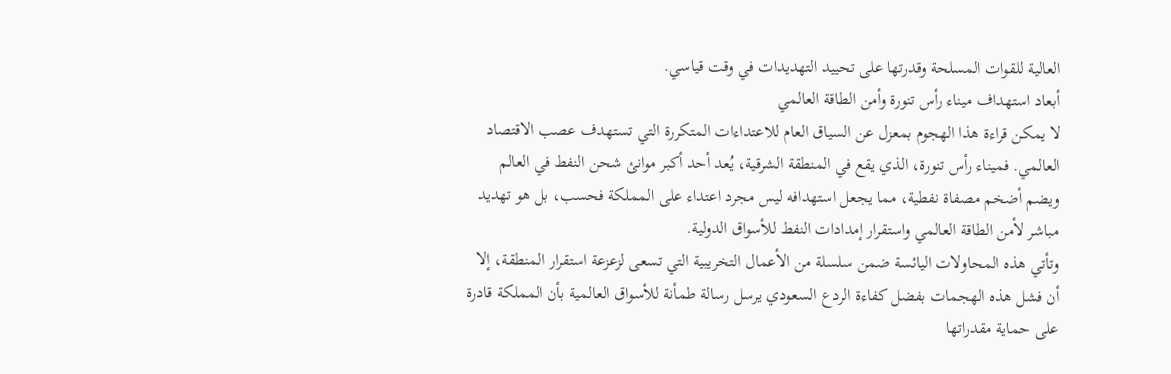العالية للقوات المسلحة وقدرتها على تحييد التهديدات في وقت قياسي.
أبعاد استهداف ميناء رأس تنورة وأمن الطاقة العالمي
لا يمكن قراءة هذا الهجوم بمعزل عن السياق العام للاعتداءات المتكررة التي تستهدف عصب الاقتصاد العالمي. فميناء رأس تنورة، الذي يقع في المنطقة الشرقية، يُعد أحد أكبر موانئ شحن النفط في العالم ويضم أضخم مصفاة نفطية، مما يجعل استهدافه ليس مجرد اعتداء على المملكة فحسب، بل هو تهديد مباشر لأمن الطاقة العالمي واستقرار إمدادات النفط للأسواق الدولية.
وتأتي هذه المحاولات اليائسة ضمن سلسلة من الأعمال التخريبية التي تسعى لزعزعة استقرار المنطقة، إلا أن فشل هذه الهجمات بفضل كفاءة الردع السعودي يرسل رسالة طمأنة للأسواق العالمية بأن المملكة قادرة على حماية مقدراتها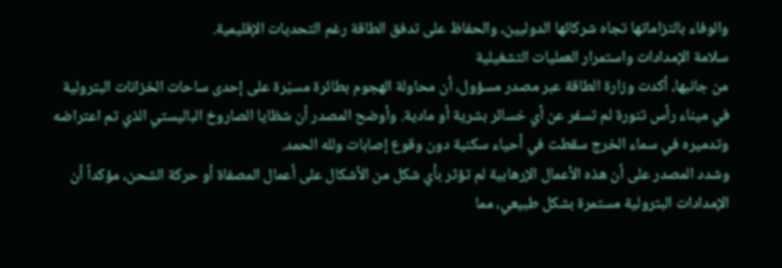والوفاء بالتزاماتها تجاه شركائها الدوليين، والحفاظ على تدفق الطاقة رغم التحديات الإقليمية.
سلامة الإمدادات واستمرار العمليات التشغيلية
من جانبها، أكدت وزارة الطاقة عبر مصدر مسؤول، أن محاولة الهجوم بطائرة مسيّرة على إحدى ساحات الخزانات البترولية في ميناء رأس تنورة لم تسفر عن أي خسائر بشرية أو مادية. وأوضح المصدر أن شظايا الصاروخ الباليستي الذي تم اعتراضه وتدميره في سماء الخرج سقطت في أحياء سكنية دون وقوع إصابات ولله الحمد.
وشدد المصدر على أن هذه الأعمال الإرهابية لم تؤثر بأي شكل من الأشكال على أعمال المصفاة أو حركة الشحن، مؤكداً أن الإمدادات البترولية مستمرة بشكل طبيعي، مما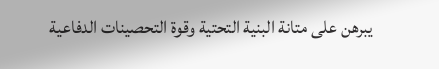يبرهن على متانة البنية التحتية وقوة التحصينات الدفاعية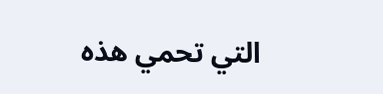التي تحمي هذه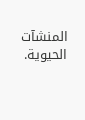المنشآت الحيوية.